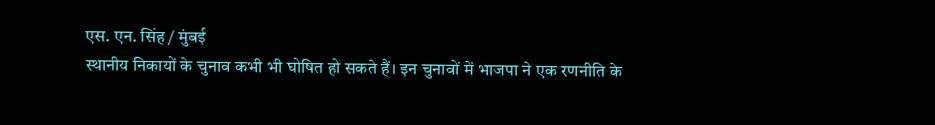एस. एन. सिंह / मुंबई
स्थानीय निकायों के चुनाव कभी भी घोषित हो सकते हैं। इन चुनावों में भाजपा ने एक रणनीति के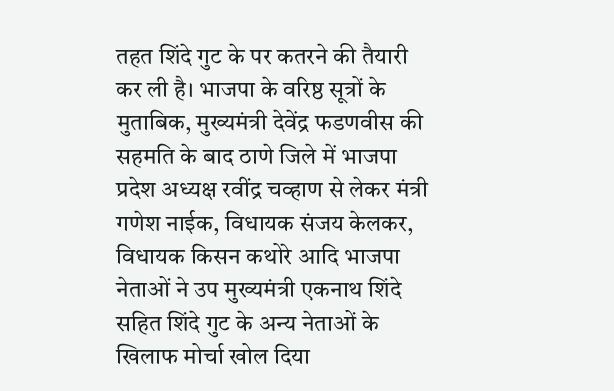तहत शिंदे गुट के पर कतरने की तैयारी कर ली है। भाजपा के वरिष्ठ सूत्रों के मुताबिक, मुख्यमंत्री देवेंद्र फडणवीस की सहमति के बाद ठाणे जिले में भाजपा प्रदेश अध्यक्ष रवींद्र चव्हाण से लेकर मंत्री गणेश नाईक, विधायक संजय केलकर, विधायक किसन कथोरे आदि भाजपा नेताओं ने उप मुख्यमंत्री एकनाथ शिंदे सहित शिंदे गुट के अन्य नेताओं के खिलाफ मोर्चा खोल दिया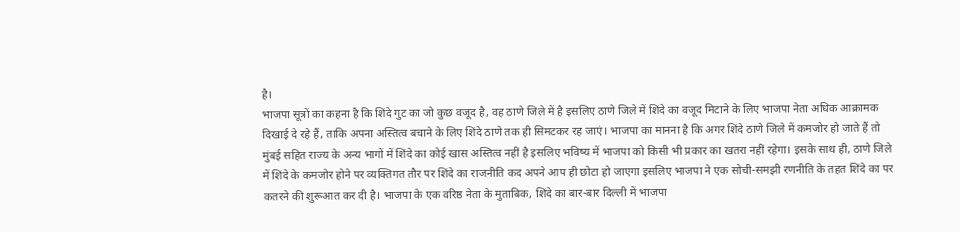है।
भाजपा सूत्रों का कहना है कि शिंदे गुट का जो कुछ वजूद है, वह ठाणे जिले में है इसलिए ठाणे जिले में शिंदे का वजूद मिटाने के लिए भाजपा नेता अधिक आक्रामक दिखाई दे रहे हैं, ताकि अपना अस्तित्व बचाने के लिए शिंदे ठाणे तक ही सिमटकर रह जाएं। भाजपा का मानना है कि अगर शिंदे ठाणे जिले में कमजोर हो जाते हैं तो मुंबई सहित राज्य के अन्य भागों में शिंदे का कोई खास अस्तित्व नहीं है इसलिए भविष्य में भाजपा को किसी भी प्रकार का खतरा नहीं रहेगा। इसके साथ ही, ठाणे जिले में शिंदे के कमजोर होने पर व्यक्तिगत तौर पर शिंदे का राजनीति कद अपने आप ही छोटा हो जाएगा इसलिए भाजपा ने एक सोची-समझी रणनीति के तहत शिंदे का पर कतरने की शुरूआत कर दी है। भाजपा के एक वरिष्ठ नेता के मुताबिक, शिंदे का बार-बार दिल्ली में भाजपा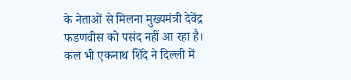के नेताओं से मिलना मुख्यमंत्री देवेंद्र फडणवीस को पसंद नहीं आ रहा है। कल भी एकनाथ शिंदे ने दिल्ली में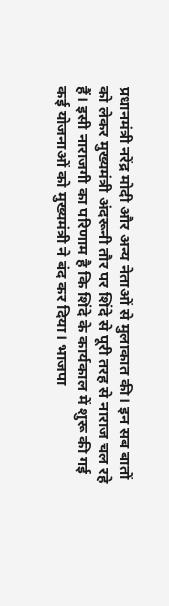प्रधानमंत्री नरेंद्र मोदी और अन्य नेताओं से मुलाकात की। इन सब बातों को लेकर मुख्यमंत्री अंदरूनी तौर पर शिंदे से पूरी तरह से नाराज चल रहे हैं। इसी नाराजगी का परिणाम है कि शिंदे के कार्यकाल में शुरू की गई कई योजनाओं को मुख्यमंत्री ने बंद कर दिया। भाजपा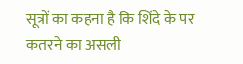सूत्रों का कहना है कि शिंदे के पर कतरने का असली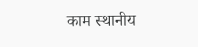काम स्थानीय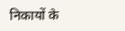निकायों के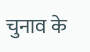चुनाव के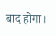बाद होगा।